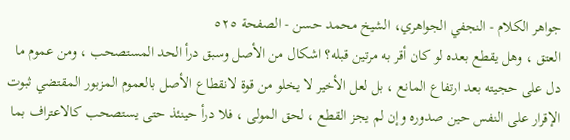جواهر الكلام - النجفي الجواهري، الشيخ محمد حسن - الصفحة ٥٢٥
العتق ، وهل يقطع بعده لو كان أقر به مرتين قبله؟ اشكال من الأصل وسبق درأ الحد المستصحب ، ومن عموم ما دل على حجيته بعد ارتفاع المانع ، بل لعل الأخير لا يخلو من قوة لانقطاع الأصل بالعموم المزبور المقتضي ثبوت الإقرار على النفس حين صدوره وإن لم يجز القطع ، لحق المولى ، فلا درأ حينئذ حتى يستصحب كالاعتراف بما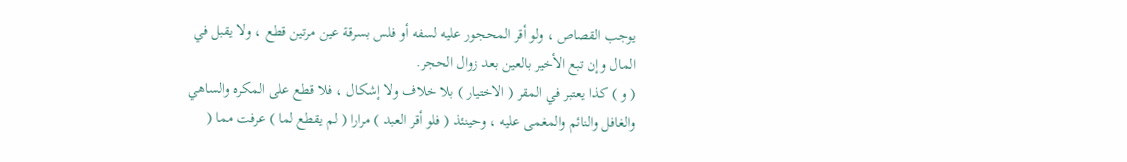يوجب القصاص ، ولو أقر المحجور عليه لسفه أو فلس بسرقة عين مرتين قطع ، ولا يقبل في المال وإن تبع الأخير بالعين بعد زوال الحجر.
( و ) كذا يعتبر في المقر ( الاختيار ) بلا خلاف ولا إشكال ، فلا قطع على المكره والساهي والغافل والنائم والمغمى عليه ، وحينئذ ( فلو أقر العبد ) مرارا ( لم يقطع لما ) عرفت مما (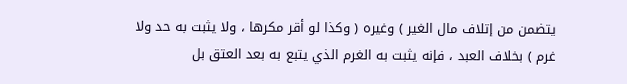يتضمن من إتلاف مال الغير ) وغيره ( وكذا لو أقر مكرها ، ولا يثبت به حد ولا غرم ) بخلاف العبد ، فإنه يثبت به الغرم الذي يتبع به بعد العتق بل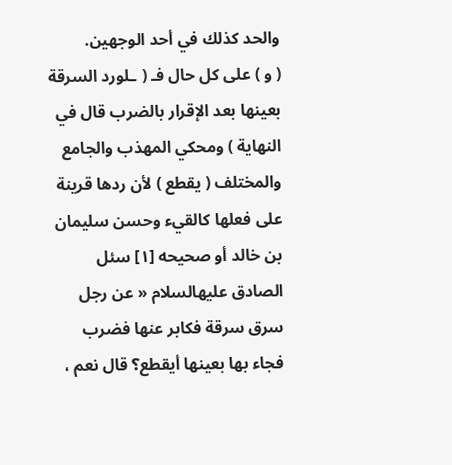والحد كذلك في أحد الوجهين.
( و ) على كل حال فـ ( ـلورد السرقة بعينها بعد الإقرار بالضرب قال في النهاية ) ومحكي المهذب والجامع والمختلف ( يقطع ) لأن ردها قرينة على فعلها كالقيء وحسن سليمان بن خالد أو صحيحه [١] سئل الصادق عليهالسلام « عن رجل سرق سرقة فكابر عنها فضرب فجاء بها بعينها أيقطع؟ قال نعم ،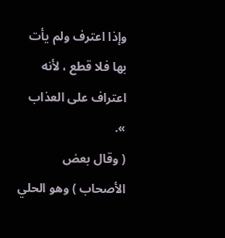وإذا اعترف ولم يأت بها فلا قطع ، لأنه اعتراف على العذاب ».
( وقال بعض الأصحاب ) وهو الحلي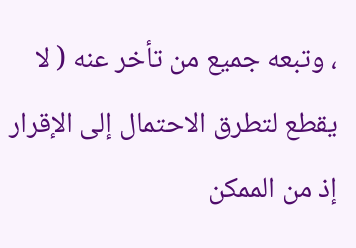، وتبعه جميع من تأخر عنه ( لا يقطع لتطرق الاحتمال إلى الإقرار إذ من الممكن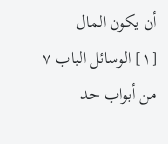أن يكون المال
[١] الوسائل الباب ٧ من أبواب حد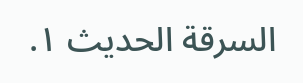السرقة الحديث ١.